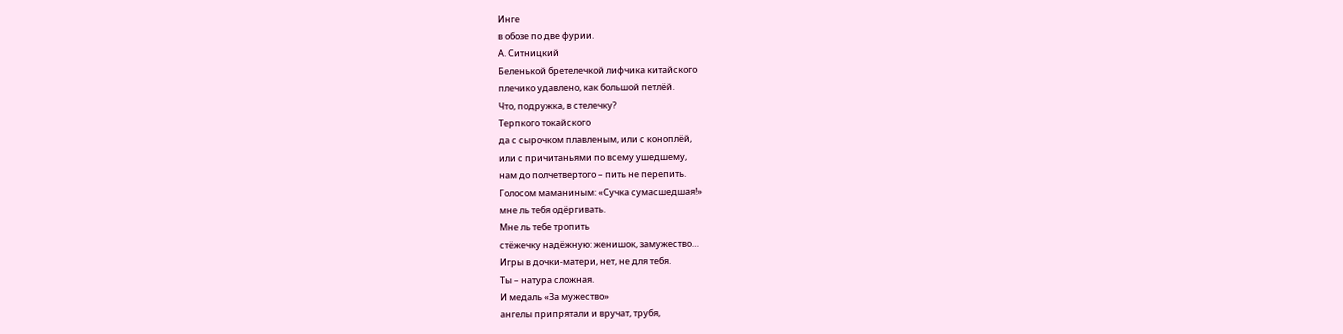Инге
в обозе по две фурии.
А. Ситницкий
Беленькой бретелечкой лифчика китайского
плечико удавлено, как большой петлёй.
Что, подружка, в стелечку?
Терпкого токайского
да с сырочком плавленым, или с коноплёй,
или с причитаньями по всему ушедшему,
нам до полчетвертого – пить не перепить.
Голосом маманиным: «Сучка сумасшедшая!»
мне ль тебя одёргивать.
Мне ль тебе тропить
стёжечку надёжную: женишок, замужество…
Игры в дочки-матери, нет, не для тебя.
Ты – натура сложная.
И медаль «За мужество»
ангелы припрятали и вручат, трубя,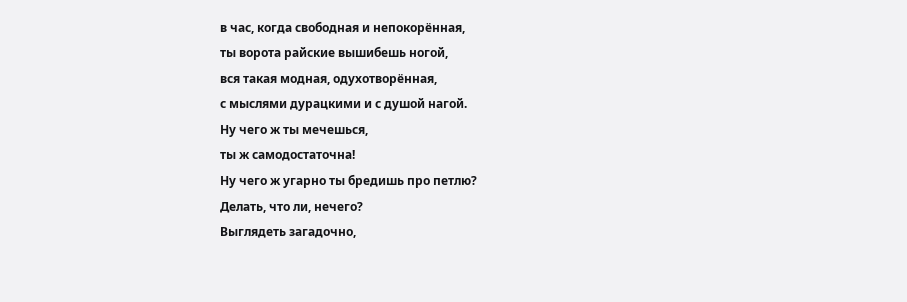в час, когда свободная и непокорённая,
ты ворота райские вышибешь ногой,
вся такая модная, одухотворённая,
с мыслями дурацкими и с душой нагой.
Ну чего ж ты мечешься,
ты ж самодостаточна!
Ну чего ж угарно ты бредишь про петлю?
Делать, что ли, нечего?
Выглядеть загадочно,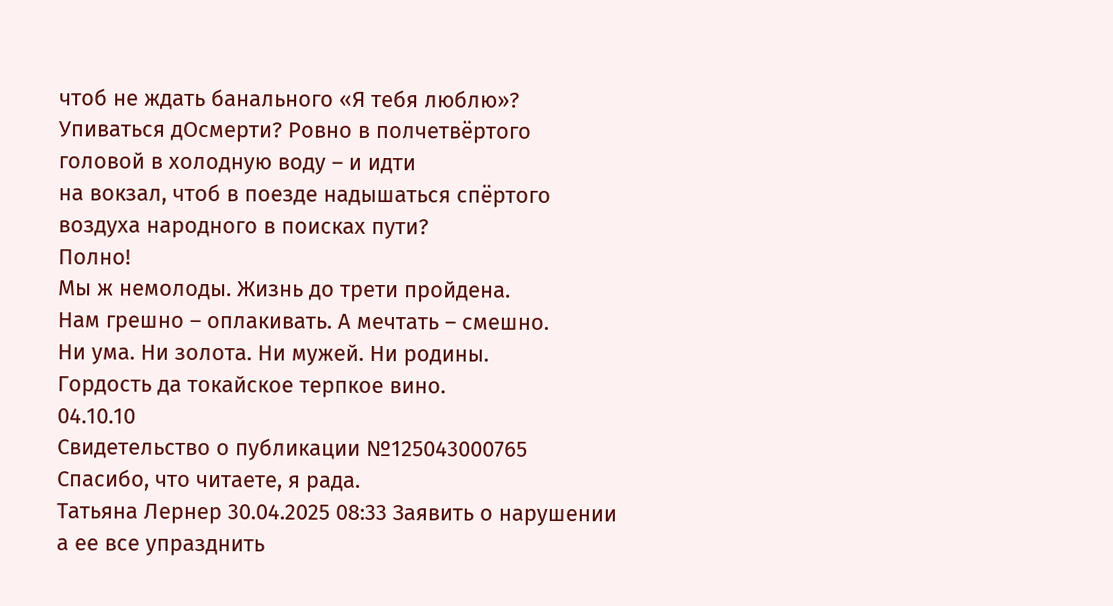чтоб не ждать банального «Я тебя люблю»?
Упиваться дОсмерти? Ровно в полчетвёртого
головой в холодную воду – и идти
на вокзал, чтоб в поезде надышаться спёртого
воздуха народного в поисках пути?
Полно!
Мы ж немолоды. Жизнь до трети пройдена.
Нам грешно – оплакивать. А мечтать – смешно.
Ни ума. Ни золота. Ни мужей. Ни родины.
Гордость да токайское терпкое вино.
04.10.10
Свидетельство о публикации №125043000765
Спасибо, что читаете, я рада.
Татьяна Лернер 30.04.2025 08:33 Заявить о нарушении
а ее все упразднить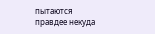пытаются
правдее некуда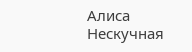Алиса Нескучная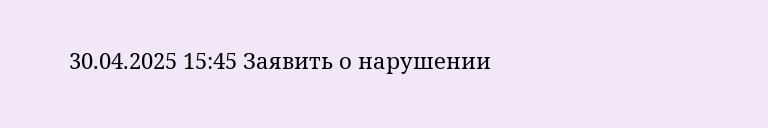30.04.2025 15:45 Заявить о нарушении